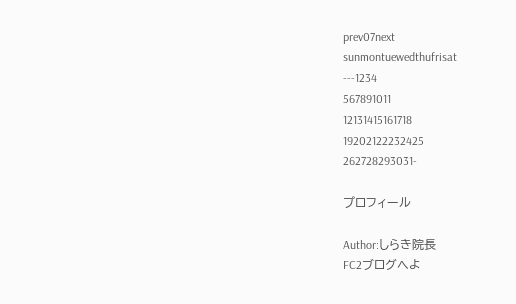prev07next
sunmontuewedthufrisat
---1234
567891011
12131415161718
19202122232425
262728293031-

プロフィール

Author:しらき院長
FC2ブログへよ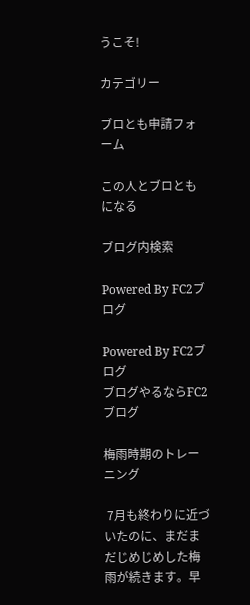うこそ!

カテゴリー

ブロとも申請フォーム

この人とブロともになる

ブログ内検索

Powered By FC2ブログ

Powered By FC2ブログ
ブログやるならFC2ブログ

梅雨時期のトレーニング

 7月も終わりに近づいたのに、まだまだじめじめした梅雨が続きます。早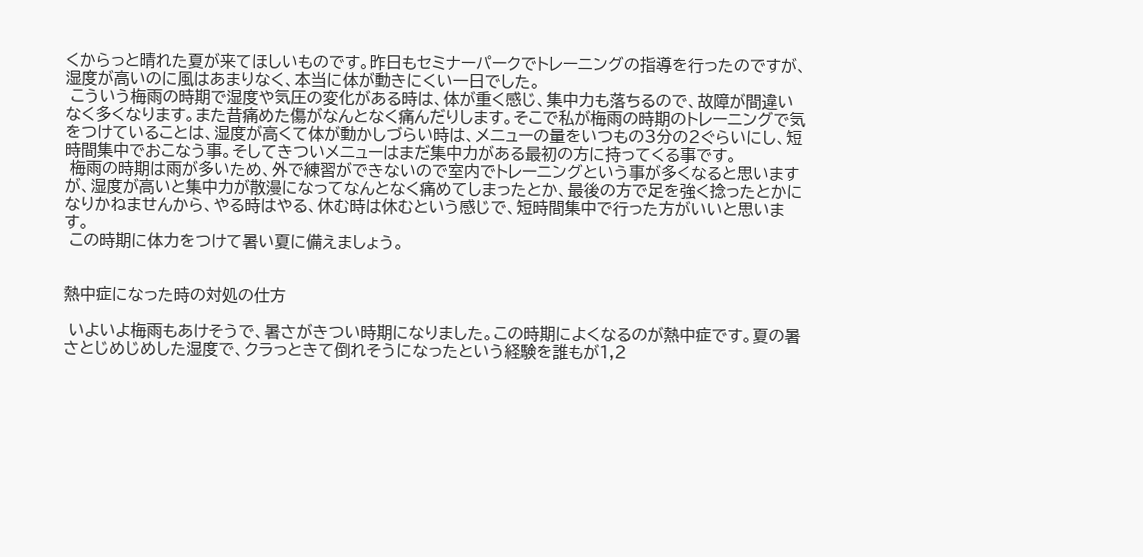くからっと晴れた夏が来てほしいものです。昨日もセミナーパークでトレーニングの指導を行ったのですが、湿度が高いのに風はあまりなく、本当に体が動きにくい一日でした。
 こういう梅雨の時期で湿度や気圧の変化がある時は、体が重く感じ、集中力も落ちるので、故障が間違いなく多くなります。また昔痛めた傷がなんとなく痛んだりします。そこで私が梅雨の時期のトレーニングで気をつけていることは、湿度が高くて体が動かしづらい時は、メニューの量をいつもの3分の2ぐらいにし、短時間集中でおこなう事。そしてきついメニューはまだ集中力がある最初の方に持ってくる事です。
 梅雨の時期は雨が多いため、外で練習ができないので室内でトレーニングという事が多くなると思いますが、湿度が高いと集中力が散漫になってなんとなく痛めてしまったとか、最後の方で足を強く捻ったとかになりかねませんから、やる時はやる、休む時は休むという感じで、短時間集中で行った方がいいと思います。
 この時期に体力をつけて暑い夏に備えましょう。


熱中症になった時の対処の仕方

 いよいよ梅雨もあけそうで、暑さがきつい時期になりました。この時期によくなるのが熱中症です。夏の暑さとじめじめした湿度で、クラっときて倒れそうになったという経験を誰もが1,2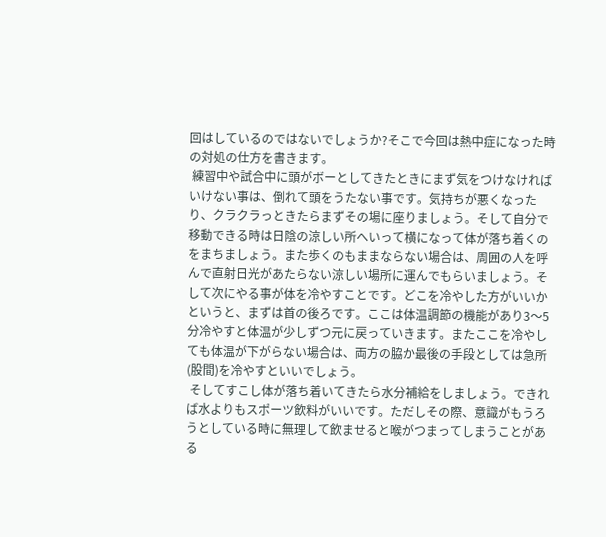回はしているのではないでしょうか?そこで今回は熱中症になった時の対処の仕方を書きます。
 練習中や試合中に頭がボーとしてきたときにまず気をつけなければいけない事は、倒れて頭をうたない事です。気持ちが悪くなったり、クラクラっときたらまずその場に座りましょう。そして自分で移動できる時は日陰の涼しい所へいって横になって体が落ち着くのをまちましょう。また歩くのもままならない場合は、周囲の人を呼んで直射日光があたらない涼しい場所に運んでもらいましょう。そして次にやる事が体を冷やすことです。どこを冷やした方がいいかというと、まずは首の後ろです。ここは体温調節の機能があり3〜5分冷やすと体温が少しずつ元に戻っていきます。またここを冷やしても体温が下がらない場合は、両方の脇か最後の手段としては急所(股間)を冷やすといいでしょう。
 そしてすこし体が落ち着いてきたら水分補給をしましょう。できれば水よりもスポーツ飲料がいいです。ただしその際、意識がもうろうとしている時に無理して飲ませると喉がつまってしまうことがある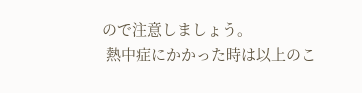ので注意しましょう。
 熱中症にかかった時は以上のこ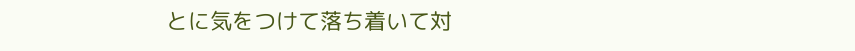とに気をつけて落ち着いて対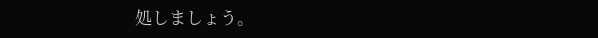処しましょう。